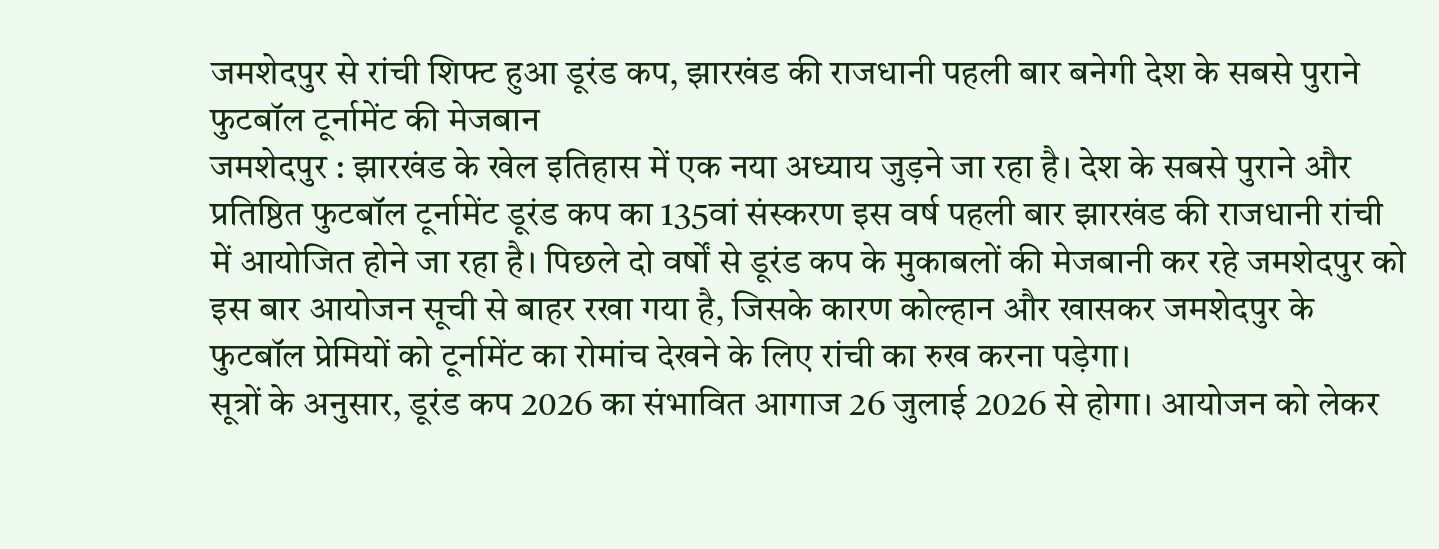जमशेदपुर से रांची शिफ्ट हुआ डूरंड कप, झारखंड की राजधानी पहली बार बनेगी देश के सबसे पुराने फुटबॉल टूर्नामेंट की मेजबान
जमशेदपुर : झारखंड के खेल इतिहास में एक नया अध्याय जुड़ने जा रहा है। देश के सबसे पुराने और प्रतिष्ठित फुटबॉल टूर्नामेंट डूरंड कप का 135वां संस्करण इस वर्ष पहली बार झारखंड की राजधानी रांची में आयोजित होने जा रहा है। पिछले दो वर्षों से डूरंड कप के मुकाबलों की मेजबानी कर रहे जमशेदपुर को इस बार आयोजन सूची से बाहर रखा गया है, जिसके कारण कोल्हान और खासकर जमशेदपुर के फुटबॉल प्रेमियों को टूर्नामेंट का रोमांच देखने के लिए रांची का रुख करना पड़ेगा।
सूत्रों के अनुसार, डूरंड कप 2026 का संभावित आगाज 26 जुलाई 2026 से होगा। आयोजन को लेकर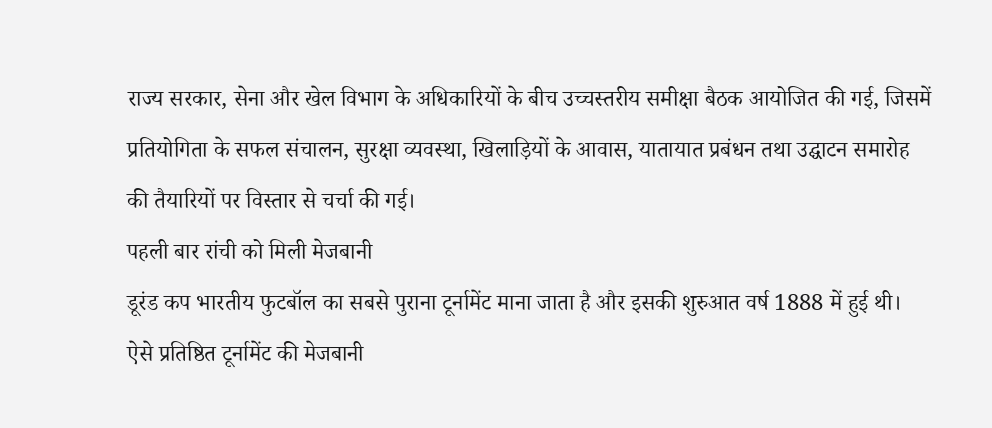राज्य सरकार, सेना और खेल विभाग के अधिकारियों के बीच उच्चस्तरीय समीक्षा बैठक आयोजित की गई, जिसमें प्रतियोगिता के सफल संचालन, सुरक्षा व्यवस्था, खिलाड़ियों के आवास, यातायात प्रबंधन तथा उद्घाटन समारोह की तैयारियों पर विस्तार से चर्चा की गई।
पहली बार रांची को मिली मेजबानी
डूरंड कप भारतीय फुटबॉल का सबसे पुराना टूर्नामेंट माना जाता है और इसकी शुरुआत वर्ष 1888 में हुई थी। ऐसे प्रतिष्ठित टूर्नामेंट की मेजबानी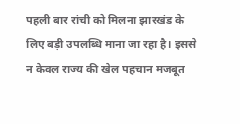पहली बार रांची को मिलना झारखंड के लिए बड़ी उपलब्धि माना जा रहा है। इससे न केवल राज्य की खेल पहचान मजबूत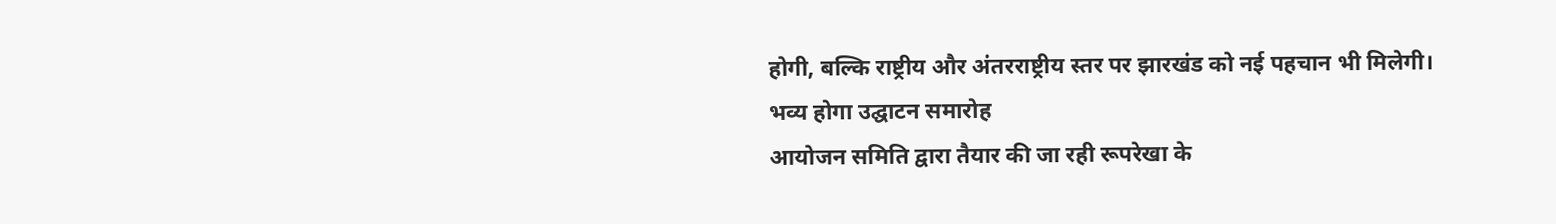होगी, बल्कि राष्ट्रीय और अंतरराष्ट्रीय स्तर पर झारखंड को नई पहचान भी मिलेगी।
भव्य होगा उद्घाटन समारोह
आयोजन समिति द्वारा तैयार की जा रही रूपरेखा के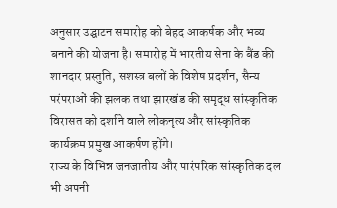अनुसार उद्घाटन समारोह को बेहद आकर्षक और भव्य बनाने की योजना है। समारोह में भारतीय सेना के बैंड की शानदार प्रस्तुति, सशस्त्र बलों के विशेष प्रदर्शन, सैन्य परंपराओं की झलक तथा झारखंड की समृद्ध सांस्कृतिक विरासत को दर्शाने वाले लोकनृत्य और सांस्कृतिक कार्यक्रम प्रमुख आकर्षण होंगे।
राज्य के विभिन्न जनजातीय और पारंपरिक सांस्कृतिक दल भी अपनी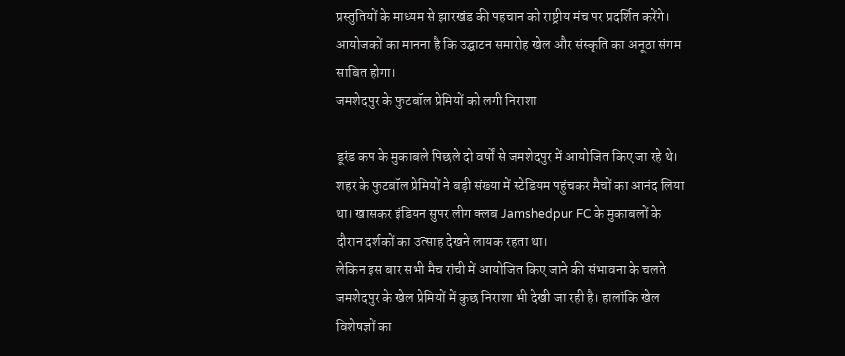प्रस्तुतियों के माध्यम से झारखंड की पहचान को राष्ट्रीय मंच पर प्रदर्शित करेंगे। आयोजकों का मानना है कि उद्घाटन समारोह खेल और संस्कृति का अनूठा संगम साबित होगा।
जमशेदपुर के फुटबॉल प्रेमियों को लगी निराशा

डूरंड कप के मुकाबले पिछले दो वर्षों से जमशेदपुर में आयोजित किए जा रहे थे। शहर के फुटबॉल प्रेमियों ने बड़ी संख्या में स्टेडियम पहुंचकर मैचों का आनंद लिया था। खासकर इंडियन सुपर लीग क्लब Jamshedpur FC के मुकाबलों के दौरान दर्शकों का उत्साह देखने लायक रहता था।
लेकिन इस बार सभी मैच रांची में आयोजित किए जाने की संभावना के चलते जमशेदपुर के खेल प्रेमियों में कुछ निराशा भी देखी जा रही है। हालांकि खेल विशेषज्ञों का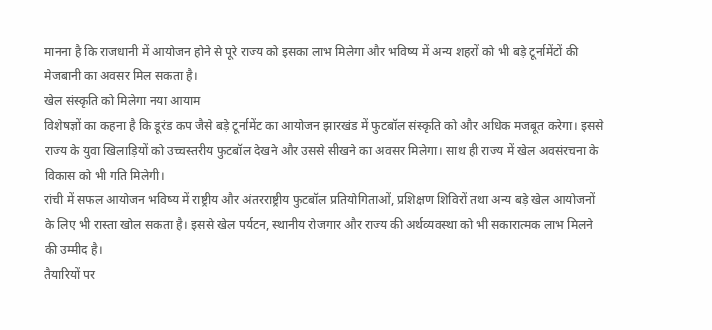मानना है कि राजधानी में आयोजन होने से पूरे राज्य को इसका लाभ मिलेगा और भविष्य में अन्य शहरों को भी बड़े टूर्नामेंटों की मेजबानी का अवसर मिल सकता है।
खेल संस्कृति को मिलेगा नया आयाम
विशेषज्ञों का कहना है कि डूरंड कप जैसे बड़े टूर्नामेंट का आयोजन झारखंड में फुटबॉल संस्कृति को और अधिक मजबूत करेगा। इससे राज्य के युवा खिलाड़ियों को उच्चस्तरीय फुटबॉल देखने और उससे सीखने का अवसर मिलेगा। साथ ही राज्य में खेल अवसंरचना के विकास को भी गति मिलेगी।
रांची में सफल आयोजन भविष्य में राष्ट्रीय और अंतरराष्ट्रीय फुटबॉल प्रतियोगिताओं, प्रशिक्षण शिविरों तथा अन्य बड़े खेल आयोजनों के लिए भी रास्ता खोल सकता है। इससे खेल पर्यटन, स्थानीय रोजगार और राज्य की अर्थव्यवस्था को भी सकारात्मक लाभ मिलने की उम्मीद है।
तैयारियों पर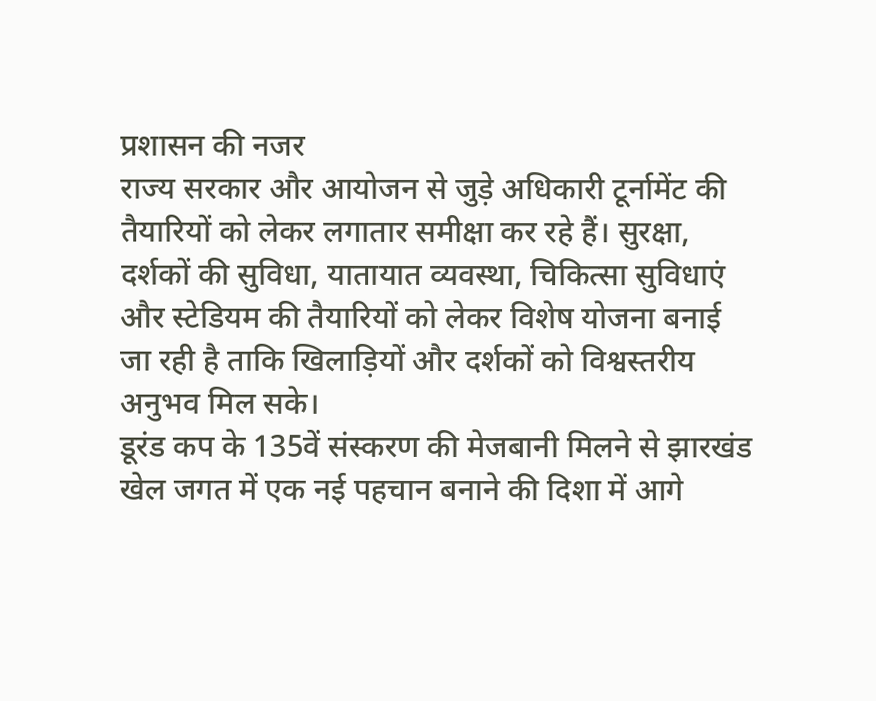प्रशासन की नजर
राज्य सरकार और आयोजन से जुड़े अधिकारी टूर्नामेंट की तैयारियों को लेकर लगातार समीक्षा कर रहे हैं। सुरक्षा, दर्शकों की सुविधा, यातायात व्यवस्था, चिकित्सा सुविधाएं और स्टेडियम की तैयारियों को लेकर विशेष योजना बनाई जा रही है ताकि खिलाड़ियों और दर्शकों को विश्वस्तरीय अनुभव मिल सके।
डूरंड कप के 135वें संस्करण की मेजबानी मिलने से झारखंड खेल जगत में एक नई पहचान बनाने की दिशा में आगे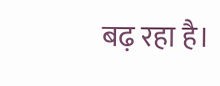बढ़ रहा है।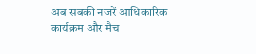अब सबकी नजरें आधिकारिक कार्यक्रम और मैच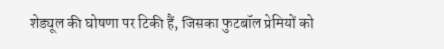शेड्यूल की घोषणा पर टिकी हैं, जिसका फुटबॉल प्रेमियों को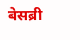बेसब्री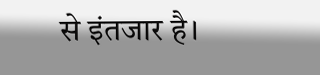से इंतजार है।